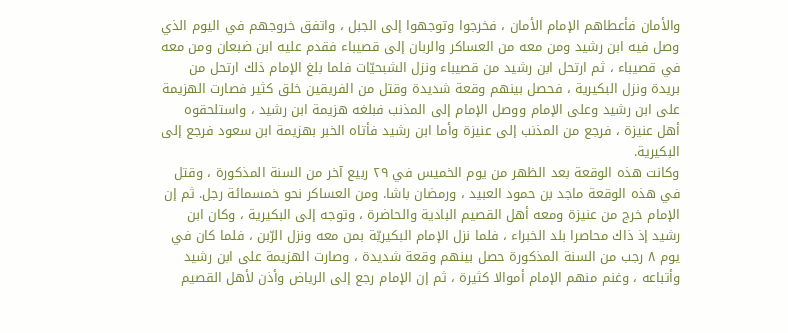والأمان فأعطاهم الإمام الأمان ، فخرجوا وتوجهوا إلى الجبل ، واتفق خروجهم في اليوم الذي وصل فيه ابن رشيد ومن معه من العساكر والربان إلى قصيباء فقدم عليه ابن ضبعان ومن معه في قصيباء ، ثم ارتحل ابن رشيد من قصيباء ونزل الشبحيّات فلما بلغ الإمام ذلك ارتحل من بريدة ونزل البكيرية ، فحصل بينهم وقعة شديدة وقتل من الفريقين خلق كثير فصارت الهزيمة على ابن رشيد وعلى الإمام ووصل الإمام إلى المذنب فبلغه هزيمة ابن رشيد ، واستلحقوه أهل عنيزة ، فرجع من المذنب إلى عنيزة وأما ابن رشيد فأتاه الخبر بهزيمة ابن سعود فرجع إلى البكيرية.
وكانت هذه الوقعة بعد الظهر من يوم الخميس في ٢٩ ربيع آخر من السنة المذكورة ، وقتل في هذه الوقعة ماجد بن حمود العبيد ، ورمضان باشا. ومن العساكر نحو خمسمائة رجل. ثم إن الإمام خرج من عنيزة ومعه أهل القصيم البادية والحاضرة ، وتوجه إلى البكيرية ، وكان ابن رشيد إذ ذاك محاصرا بلد الخبراء ، فلما نزل الإمام البكيريّة بمن معه ونزل الرّبن ، فلما كان في يوم ٨ رجب من السنة المذكورة حصل بينهم وقعة شديدة ، وصارت الهزيمة على ابن رشيد وأتباعه ، وغنم منهم الإمام أموالا كثيرة ، ثم إن الإمام رجع إلى الرياض وأذن لأهل القصيم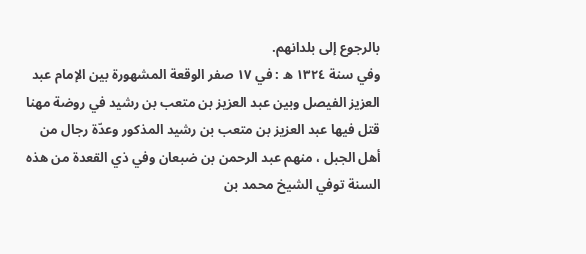بالرجوع إلى بلدانهم.
وفي سنة ١٣٢٤ ه : في ١٧ صفر الوقعة المشهورة بين الإمام عبد العزيز الفيصل وبين عبد العزيز بن متعب بن رشيد في روضة مهنا قتل فيها عبد العزيز بن متعب بن رشيد المذكور وعدّة رجال من أهل الجبل ، منهم عبد الرحمن بن ضبعان وفي ذي القعدة من هذه السنة توفي الشيخ محمد بن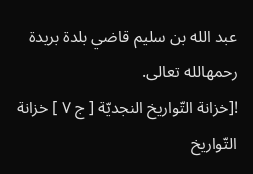عبد الله بن سليم قاضي بلدة بريدة رحمهالله تعالى.
![خزانة التّواريخ النجديّة [ ج ٧ ] خزانة التّواريخ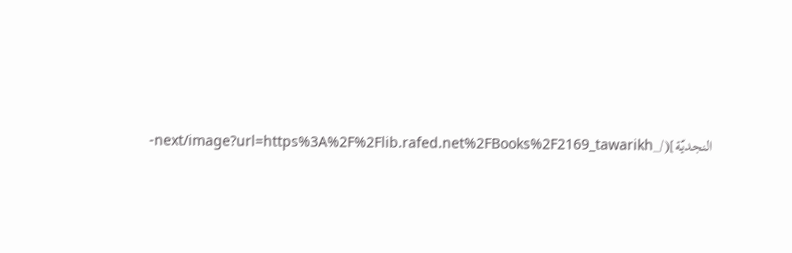النجديّة](/_next/image?url=https%3A%2F%2Flib.rafed.net%2FBooks%2F2169_tawarikh-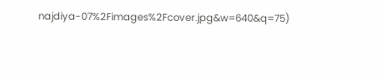najdiya-07%2Fimages%2Fcover.jpg&w=640&q=75)